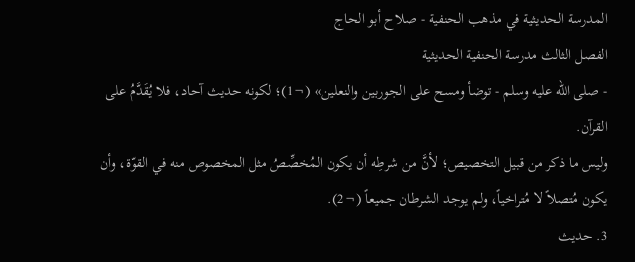المدرسة الحديثية في مذهب الحنفية - صلاح أبو الحاج
الفصل الثالث مدرسة الحنفية الحديثية
- صلى الله عليه وسلم - توضأ ومسح على الجوربين والنعلين» (¬1)؛ لكونه حديث آحاد، فلا يُقَدَّمُ على القرآن.
وليس ما ذكر من قبيل التخصيص؛ لأنَّ من شرطِه أن يكون المُخصِّصُ مثل المخصوص منه في القوّة، وأن يكون مُتصلاً لا مُتراخياً، ولم يوجد الشرطان جميعاً (¬2).
3. حديث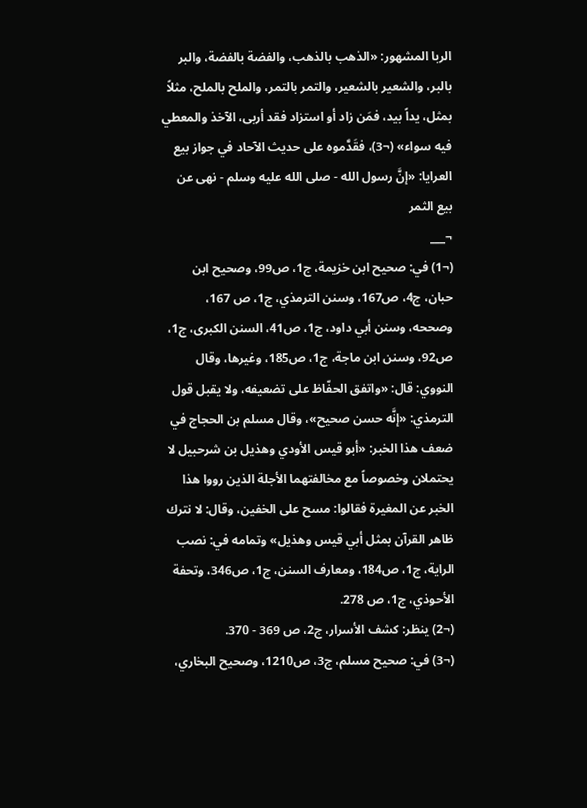الربا المشهور: «الذهب بالذهب، والفضة بالفضة، والبر بالبر، والشعير بالشعير، والتمر بالتمر، والملح بالملح، مثلاً بمثل، يداً بيد، فمَن زاد أو استزاد فقد أربى، الآخذ والمعطي فيه سواء» (¬3)، فقَدَّموه على حديث الآحاد في جواز بيع العرايا: «إنَّ رسول الله - صلى الله عليه وسلم - نهى عن بيع الثمر
¬___
(¬1) في: صحيح ابن خزيمة، ج1، ص99، وصحيح ابن حبان، ج4، ص167، وسنن الترمذي، ج1، ص 167، وصححه، وسنن أبي داود، ج1، ص41، السنن الكبرى، ج1، ص92، وسنن ابن ماجة، ج1، ص185، وغيرها، وقال النووي: قال: «واتفق الحفّاظ على تضعيفه، ولا يقبل قول الترمذي: «إنَّه حسن صحيح»، وقال مسلم بن الحجاج في ضعف هذا الخبر: «أبو قيس الأودي وهذيل بن شرحبيل لا يحتملان وخصوصاً مع مخالفتهما الأجلة الذين رووا هذا الخبر عن المغيرة فقالوا: مسح على الخفين، وقال: لا نترك ظاهر القرآن بمثل أبي قيس وهذيل» وتمامه في: نصب الراية، ج1، ص184، ومعارف السنن، ج1، ص346، وتحفة الأحوذي، ج1، ص 278.
(¬2) ينظر: كشف الأسرار، ج2، ص 369 - 370.
(¬3) في: صحيح مسلم، ج3، ص1210، وصحيح البخاري،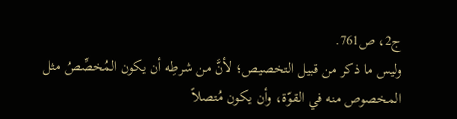ج2، ص761.
وليس ما ذكر من قبيل التخصيص؛ لأنَّ من شرطِه أن يكون المُخصِّصُ مثل المخصوص منه في القوّة، وأن يكون مُتصلاً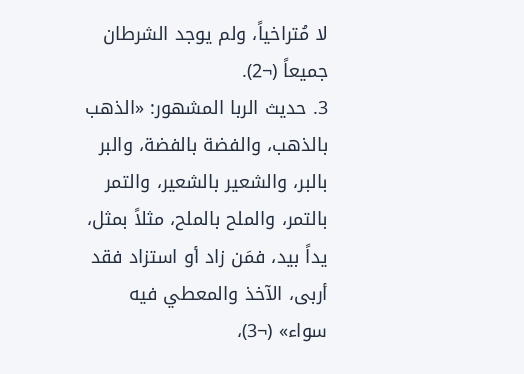لا مُتراخياً، ولم يوجد الشرطان جميعاً (¬2).
3. حديث الربا المشهور: «الذهب بالذهب، والفضة بالفضة، والبر بالبر، والشعير بالشعير، والتمر بالتمر، والملح بالملح، مثلاً بمثل، يداً بيد، فمَن زاد أو استزاد فقد أربى، الآخذ والمعطي فيه سواء» (¬3)،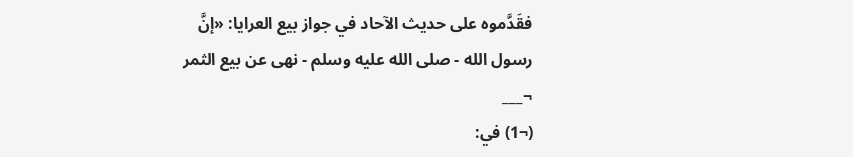فقَدَّموه على حديث الآحاد في جواز بيع العرايا: «إنَّ رسول الله - صلى الله عليه وسلم - نهى عن بيع الثمر
¬___
(¬1) في: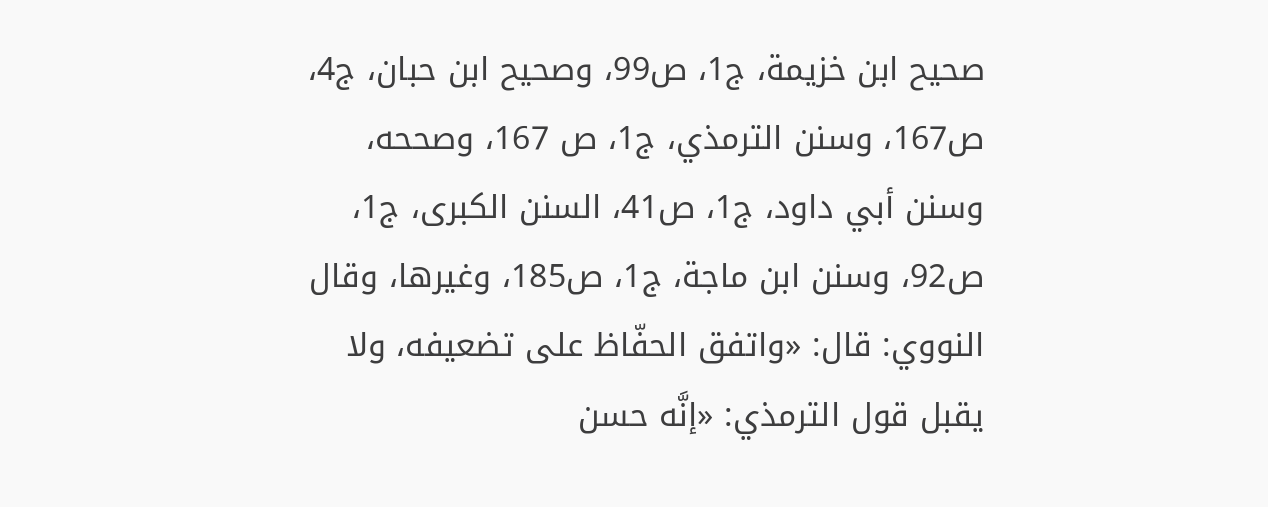صحيح ابن خزيمة، ج1، ص99، وصحيح ابن حبان، ج4، ص167، وسنن الترمذي، ج1، ص 167، وصححه، وسنن أبي داود، ج1، ص41، السنن الكبرى، ج1، ص92، وسنن ابن ماجة، ج1، ص185، وغيرها، وقال النووي: قال: «واتفق الحفّاظ على تضعيفه، ولا يقبل قول الترمذي: «إنَّه حسن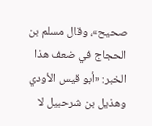صحيح»، وقال مسلم بن الحجاج في ضعف هذا الخبر: «أبو قيس الأودي وهذيل بن شرحبيل لا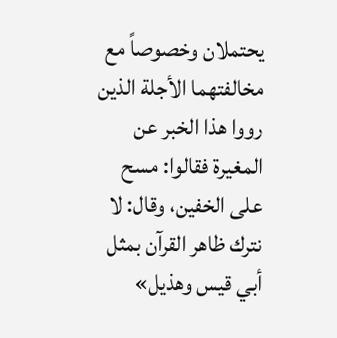يحتملان وخصوصاً مع مخالفتهما الأجلة الذين رووا هذا الخبر عن المغيرة فقالوا: مسح على الخفين، وقال: لا نترك ظاهر القرآن بمثل أبي قيس وهذيل»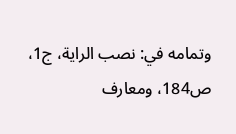وتمامه في: نصب الراية، ج1، ص184، ومعارف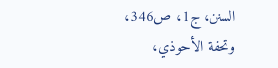السنن، ج1، ص346، وتحفة الأحوذي،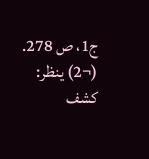ج1، ص 278.
(¬2) ينظر: كشف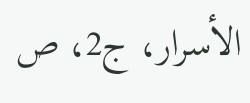الأسرار، ج2، ص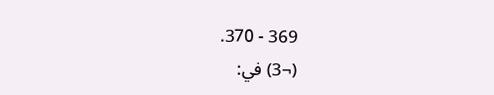369 - 370.
(¬3) في: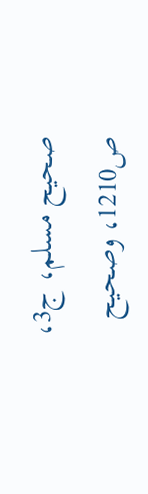صحيح مسلم، ج3، ص1210، وصحيح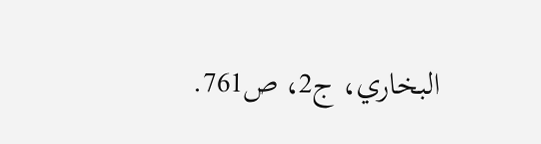البخاري، ج2، ص761.